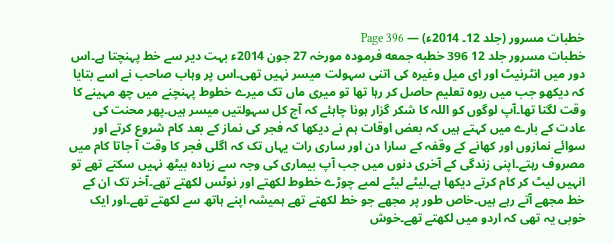خطبات مسرور (جلد 12۔ 2014ء) — Page 396
خطبات مسرور جلد 12 396 خطبه جمعه فرمودہ مورخہ 27 جون 2014ء بہت دیر سے خط پہنچتا ہے۔اس دور میں انٹرنیٹ اور ای میل وغیرہ کی اتنی سہولت میسر نہیں تھی۔اس پر وہاب صاحب نے اسے بتایا کہ دیکھو جب میں ربوہ تعلیم حاصل کر رہا تھا تو میری ماں تک میرے خطوط پہنچنے میں چھ مہینے کا وقت لگتا تھا۔آپ لوگوں کو اللہ کا شکر گزار ہونا چاہئے کہ آج کل سہولتیں میسر ہیں۔پھر محنت کی عادت کے بارے میں کہتے ہیں کہ بعض اوقات ہم نے دیکھا کہ فجر کی نماز کے بعد کام شروع کرتے اور سوائے نمازوں اور کھانے کے وقفہ کے سارا دن اور ساری رات یہاں تک کہ اگلی فجر کا وقت آ جاتا کام میں مصروف رہتے۔اپنی زندگی کے آخری دنوں میں جب آپ بیماری کی وجہ سے زیادہ بیٹھ نہیں سکتے تھے تو انہیں لیٹ کر کام کرتے دیکھا ہے۔لیٹے لیٹے لمبے چوڑے خطوط لکھتے اور نوٹس لکھتے تھے۔آخر تک ان کے خط مجھے آتے رہے ہیں۔خاص طور پر مجھے جو خط لکھتے تھے ہمیشہ اپنے ہاتھ سے لکھتے تھے۔اور ایک خوبی یہ تھی کہ اردو میں لکھتے تھے۔خوش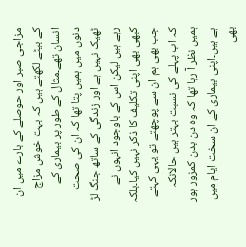مزاجی صبر اور حوصلے کے بارے میں ان کے بیٹے لکھتے ہیں کہ بہت خوش مزاج انسان تھے۔مثال کے طور پر بیماری کے دنوں میں ہمیں پتا تھا کہ ان کی صحت ٹھیک نہیں ہے اور زندگی کے ساتھ جنگ لڑ رہے ہیں لیکن اس کے باوجود انہوں نے کبھی بھی اپنی تکلیف کا ذکر نہیں کیا۔بلکہ جب بھی ہم ان سے پوچھتے تو یہی کہتے کہ اب پہلے کی نسبت بہتر ہیں حالانکہ ہمیں نظر آ رہا تھا کہ وہ دن بدن کمزور ہور ہے ہیں۔اپنی بیماری کے ان سخت ایام میں بھی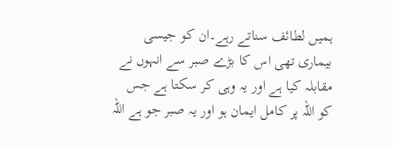ہمیں لطائف سناتے رہے۔ان کو جیسی بیماری تھی اس کا بڑے صبر سے انہوں نے مقابلہ کیا ہے اور یہ وہی کر سکتا ہے جس کو اللہ پر کامل ایمان ہو اور یہ صبر جو ہے اللہ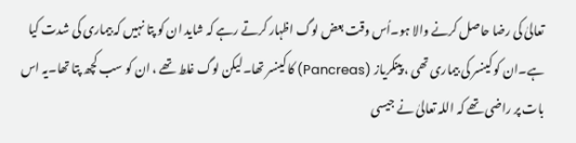تعالیٰ کی رضا حاصل کرنے والا ہو۔اُس وقت بعض لوگ اظہار کرتے رہے کہ شاید ان کو پتا نہیں کہ بیماری کی شدت کیا ہے۔ان کو کینسر کی بیماری تھی ، پینکریاز (Pancreas) کا کینسر تھا۔لیکن لوگ غلط تھے ، ان کو سب کچھ پتا تھا۔یہ اس بات پر راضی تھے کہ اللہ تعالیٰ نے جیسی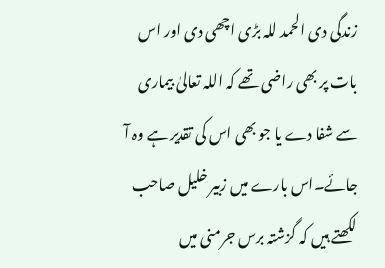زندگی دی الحمد للہ بڑی اچھی دی اور اس بات پر بھی راضی تھے کہ اللہ تعالیٰ بیماری سے شفا دے یا جو بھی اس کی تقدیر ہے وہ آ جائے۔اس بارے میں زبیر خلیل صاحب لکھتے ہیں کہ گزشتہ برس جرمنی میں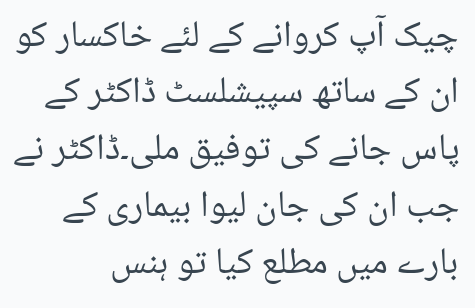چیک آپ کروانے کے لئے خاکسار کو ان کے ساتھ سپیشلسٹ ڈاکٹر کے پاس جانے کی توفیق ملی۔ڈاکٹر نے جب ان کی جان لیوا بیماری کے بارے میں مطلع کیا تو ہنس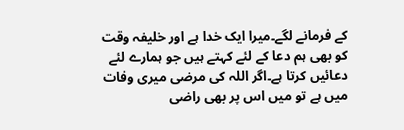کے فرمانے لگے۔میرا ایک خدا ہے اور خلیفہ وقت کو بھی ہم دعا کے لئے کہتے ہیں جو ہمارے لئے دعائیں کرتا ہے۔اگر اللہ کی مرضی میری وفات میں ہے تو میں اس پر بھی راضی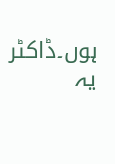ہوں۔ڈاکٹر یہ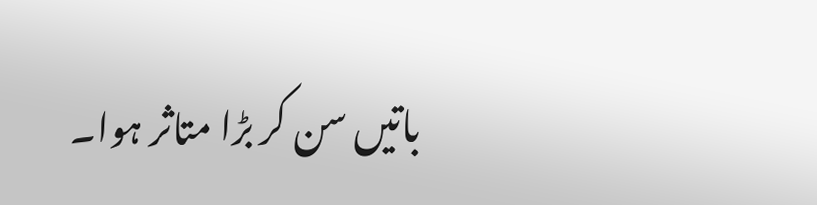باتیں سن کر بڑا متاثر ہوا۔